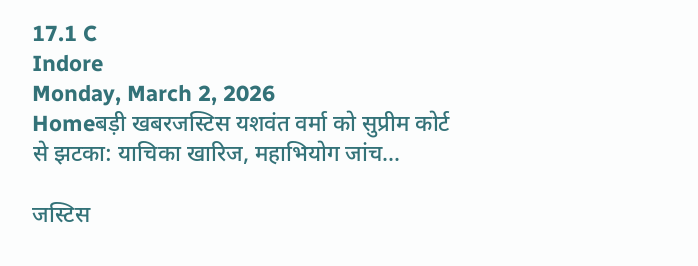17.1 C
Indore
Monday, March 2, 2026
Homeबड़ी खबरजस्टिस यशवंत वर्मा को सुप्रीम कोर्ट से झटका: याचिका खारिज, महाभियोग जांच...

जस्टिस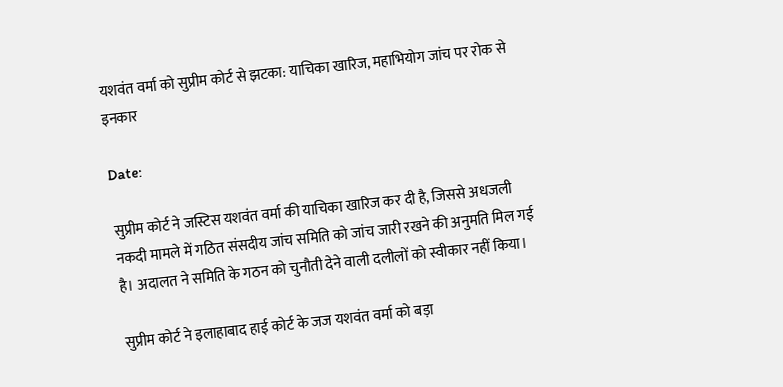यशवंत वर्मा को सुप्रीम कोर्ट से झटका: याचिका खारिज, महाभियोग जांच पर रोक से इनकार

Date:

सुप्रीम कोर्ट ने जस्टिस यशवंत वर्मा की याचिका खारिज कर दी है, जिससे अधजली नकदी मामले में गठित संसदीय जांच समिति को जांच जारी रखने की अनुमति मिल गई है। अदालत ने समिति के गठन को चुनौती देने वाली दलीलों को स्वीकार नहीं किया।

सुप्रीम कोर्ट ने इलाहाबाद हाई कोर्ट के जज यशवंत वर्मा को बड़ा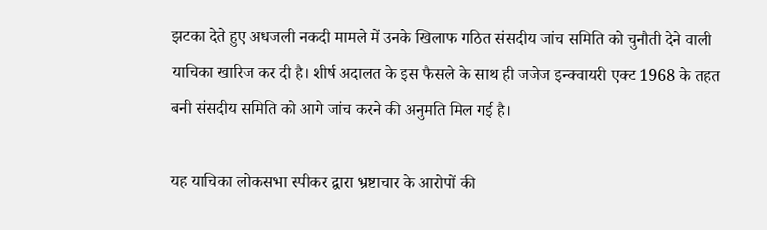झटका देते हुए अधजली नकदी मामले में उनके खिलाफ गठित संसदीय जांच समिति को चुनौती देने वाली याचिका खारिज कर दी है। शीर्ष अदालत के इस फैसले के साथ ही जजेज इन्क्वायरी एक्ट 1968 के तहत बनी संसदीय समिति को आगे जांच करने की अनुमति मिल गई है।

यह याचिका लोकसभा स्पीकर द्वारा भ्रष्टाचार के आरोपों की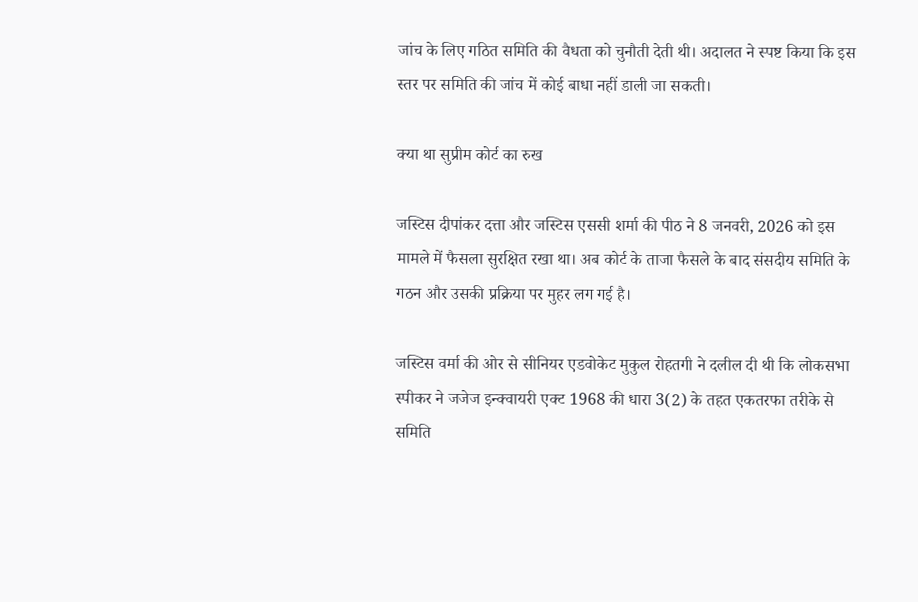जांच के लिए गठित समिति की वैधता को चुनौती देती थी। अदालत ने स्पष्ट किया कि इस स्तर पर समिति की जांच में कोई बाधा नहीं डाली जा सकती।

क्या था सुप्रीम कोर्ट का रुख

जस्टिस दीपांकर दत्ता और जस्टिस एससी शर्मा की पीठ ने 8 जनवरी, 2026 को इस मामले में फैसला सुरक्षित रखा था। अब कोर्ट के ताजा फैसले के बाद संसदीय समिति के गठन और उसकी प्रक्रिया पर मुहर लग गई है।

जस्टिस वर्मा की ओर से सीनियर एडवोकेट मुकुल रोहतगी ने दलील दी थी कि लोकसभा स्पीकर ने जजेज इन्क्वायरी एक्ट 1968 की धारा 3(2) के तहत एकतरफा तरीके से समिति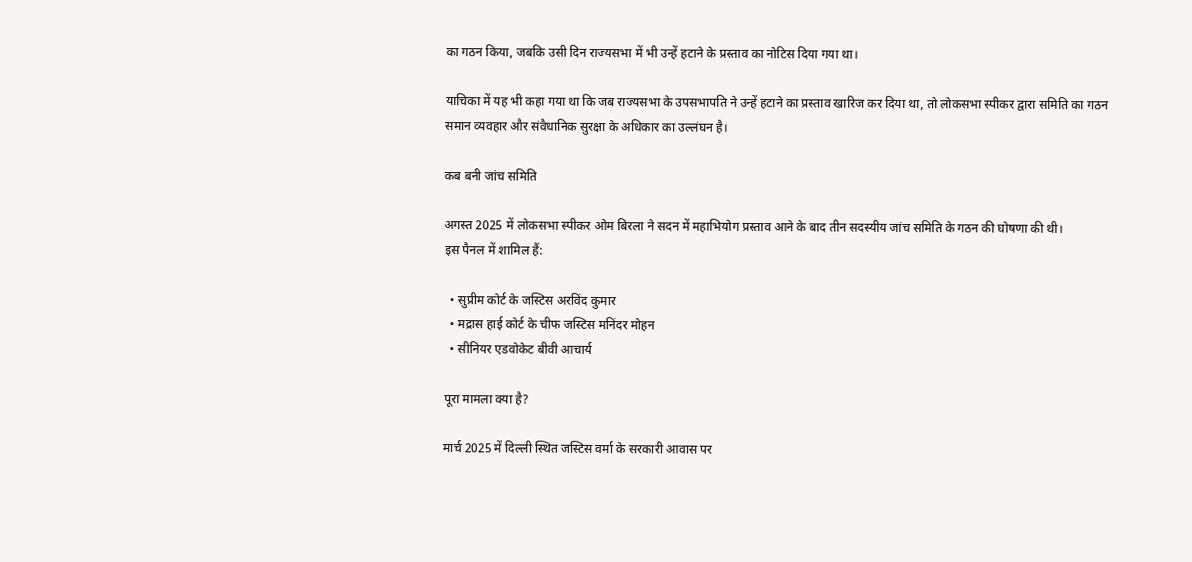का गठन किया, जबकि उसी दिन राज्यसभा में भी उन्हें हटाने के प्रस्ताव का नोटिस दिया गया था।

याचिका में यह भी कहा गया था कि जब राज्यसभा के उपसभापति ने उन्हें हटाने का प्रस्ताव खारिज कर दिया था, तो लोकसभा स्पीकर द्वारा समिति का गठन समान व्यवहार और संवैधानिक सुरक्षा के अधिकार का उल्लंघन है।

कब बनी जांच समिति

अगस्त 2025 में लोकसभा स्पीकर ओम बिरला ने सदन में महाभियोग प्रस्ताव आने के बाद तीन सदस्यीय जांच समिति के गठन की घोषणा की थी।
इस पैनल में शामिल हैं:

  • सुप्रीम कोर्ट के जस्टिस अरविंद कुमार
  • मद्रास हाई कोर्ट के चीफ जस्टिस मनिंदर मोहन
  • सीनियर एडवोकेट बीवी आचार्य

पूरा मामला क्या है?

मार्च 2025 में दिल्ली स्थित जस्टिस वर्मा के सरकारी आवास पर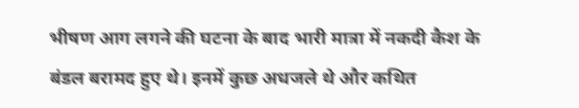भीषण आग लगने की घटना के बाद भारी मात्रा में नकदी कैश के बंडल बरामद हुए थे। इनमें कुछ अधजले थे और कथित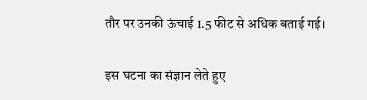तौर पर उनकी ऊंचाई 1.5 फीट से अधिक बताई गई।

इस घटना का संज्ञान लेते हुए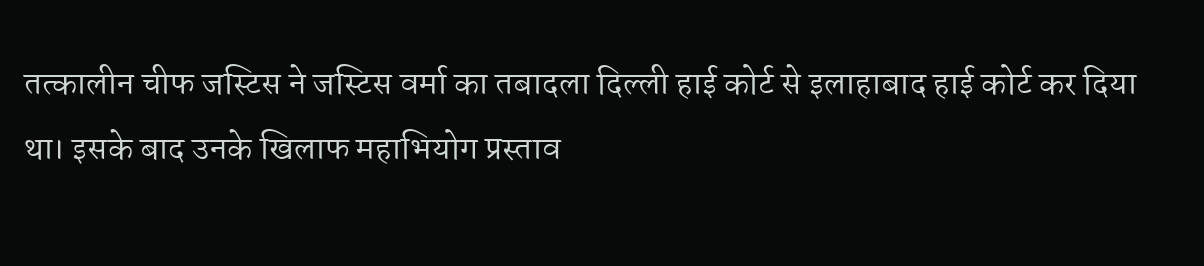तत्कालीन चीफ जस्टिस ने जस्टिस वर्मा का तबादला दिल्ली हाई कोर्ट से इलाहाबाद हाई कोर्ट कर दिया था। इसके बाद उनके खिलाफ महाभियोग प्रस्ताव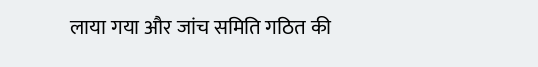लाया गया और जांच समिति गठित की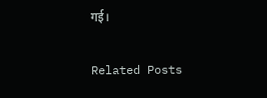गई।

Related Posts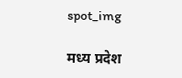spot_img

मध्य प्रदेश